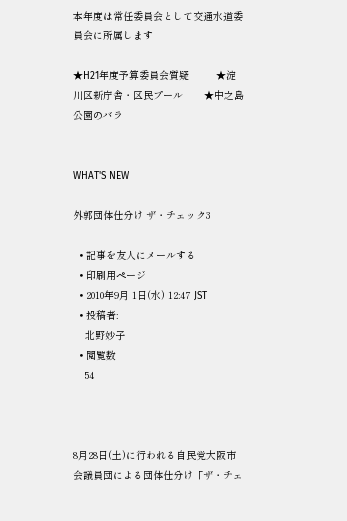本年度は常任委員会として交通水道委員会に所属します

★H21年度予算委員会質疑         ★淀川区新庁舎・区民プール       ★中之島公園のバラ


WHAT'S NEW

外郭団体仕分け ザ・チェック3

  • 記事を友人にメールする
  • 印刷用ページ
  • 2010年9月 1日(水) 12:47 JST
  • 投稿者:
    北野妙子
  • 閲覧数
    54



8月28日(土)に行われる自民党大阪市会議員団による団体仕分け「ザ・チェ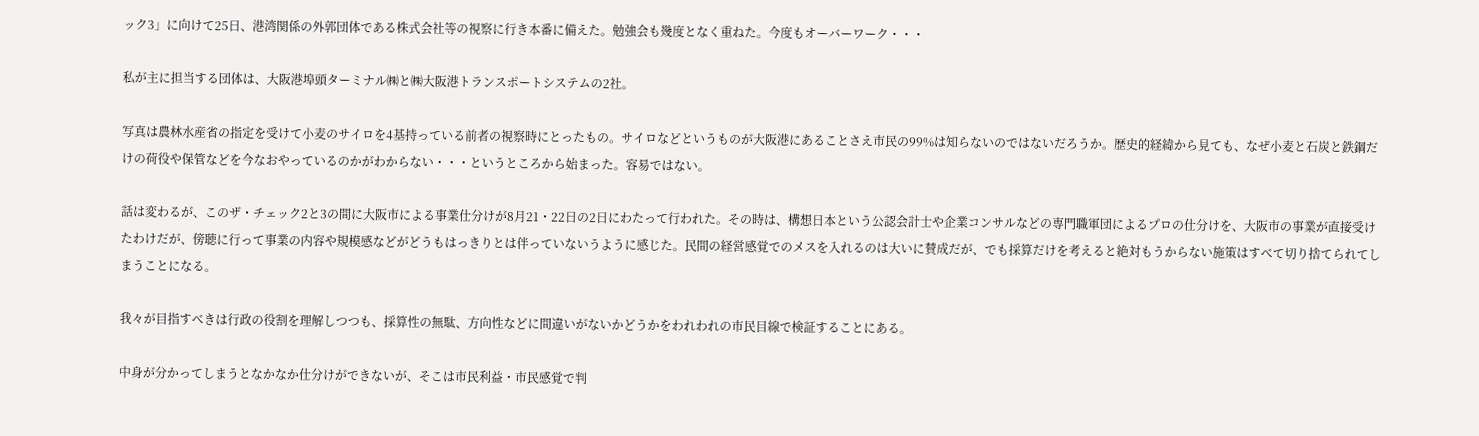ック3」に向けて25日、港湾関係の外郭団体である株式会社等の視察に行き本番に備えた。勉強会も幾度となく重ねた。今度もオーバーワーク・・・

私が主に担当する団体は、大阪港埠頭ターミナル㈱と㈱大阪港トランスポートシステムの2社。

写真は農林水産省の指定を受けて小麦のサイロを4基持っている前者の視察時にとったもの。サイロなどというものが大阪港にあることさえ市民の99%は知らないのではないだろうか。歴史的経緯から見ても、なぜ小麦と石炭と鉄鋼だけの荷役や保管などを今なおやっているのかがわからない・・・というところから始まった。容易ではない。

話は変わるが、このザ・チェック2と3の間に大阪市による事業仕分けが8月21・22日の2日にわたって行われた。その時は、構想日本という公認会計士や企業コンサルなどの専門職軍団によるプロの仕分けを、大阪市の事業が直接受けたわけだが、傍聴に行って事業の内容や規模感などがどうもはっきりとは伴っていないうように感じた。民間の経営感覚でのメスを入れるのは大いに賛成だが、でも採算だけを考えると絶対もうからない施策はすべて切り捨てられてしまうことになる。

我々が目指すべきは行政の役割を理解しつつも、採算性の無駄、方向性などに間違いがないかどうかをわれわれの市民目線で検証することにある。

中身が分かってしまうとなかなか仕分けができないが、そこは市民利益・市民感覚で判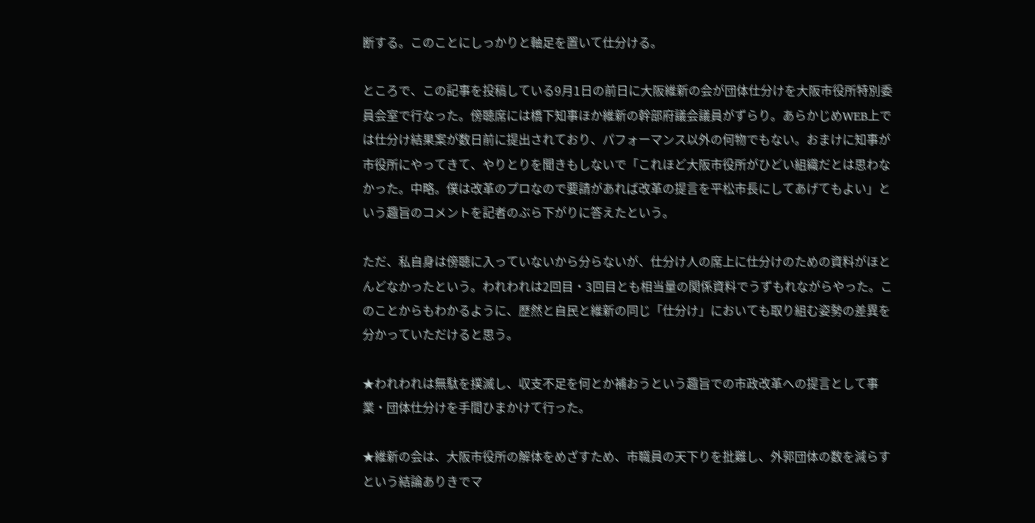断する。このことにしっかりと軸足を置いて仕分ける。

ところで、この記事を投稿している9月1日の前日に大阪維新の会が団体仕分けを大阪市役所特別委員会室で行なった。傍聴席には橋下知事ほか維新の幹部府議会議員がずらり。あらかじめWEB上では仕分け結果案が数日前に提出されており、パフォーマンス以外の何物でもない。おまけに知事が市役所にやってきて、やりとりを聞きもしないで「これほど大阪市役所がひどい組織だとは思わなかった。中略。僕は改革のプロなので要請があれば改革の提言を平松市長にしてあげてもよい」という趣旨のコメントを記者のぶら下がりに答えたという。

ただ、私自身は傍聴に入っていないから分らないが、仕分け人の席上に仕分けのための資料がほとんどなかったという。われわれは2回目・3回目とも相当量の関係資料でうずもれながらやった。このことからもわかるように、歴然と自民と維新の同じ「仕分け」においても取り組む姿勢の差異を分かっていただけると思う。

★われわれは無駄を撲滅し、収支不足を何とか補おうという趣旨での市政改革への提言として事業・団体仕分けを手間ひまかけて行った。

★維新の会は、大阪市役所の解体をめざすため、市職員の天下りを批難し、外郭団体の数を減らすという結論ありきでマ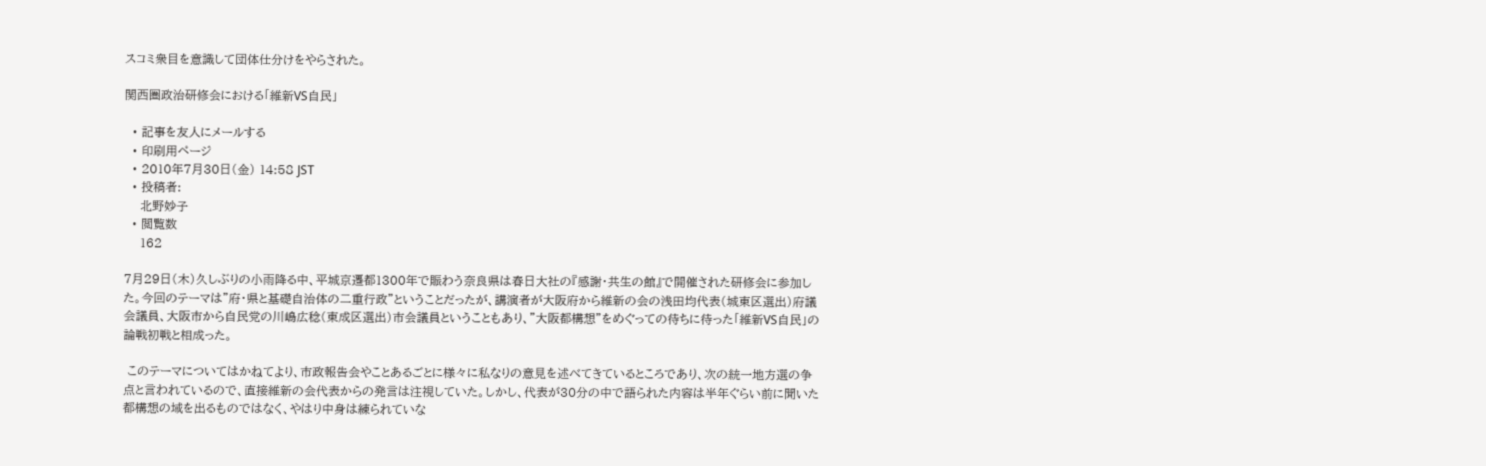スコミ衆目を意識して団体仕分けをやらされた。

関西圏政治研修会における「維新VS自民」

  • 記事を友人にメールする
  • 印刷用ページ
  • 2010年7月30日(金) 14:58 JST
  • 投稿者:
    北野妙子
  • 閲覧数
    162

7月29日(木)久しぶりの小雨降る中、平城京遷都1300年で賑わう奈良県は春日大社の『感謝・共生の館』で開催された研修会に参加した。今回のテーマは”府・県と基礎自治体の二重行政”ということだったが、講演者が大阪府から維新の会の浅田均代表(城東区選出)府議会議員、大阪市から自民党の川嶋広稔(東成区選出)市会議員ということもあり、”大阪都構想”をめぐっての待ちに待った「維新VS自民」の論戦初戦と相成った。

 このテーマについてはかねてより、市政報告会やことあるごとに様々に私なりの意見を述べてきているところであり、次の統一地方選の争点と言われているので、直接維新の会代表からの発言は注視していた。しかし、代表が30分の中で語られた内容は半年ぐらい前に聞いた都構想の域を出るものではなく、やはり中身は練られていな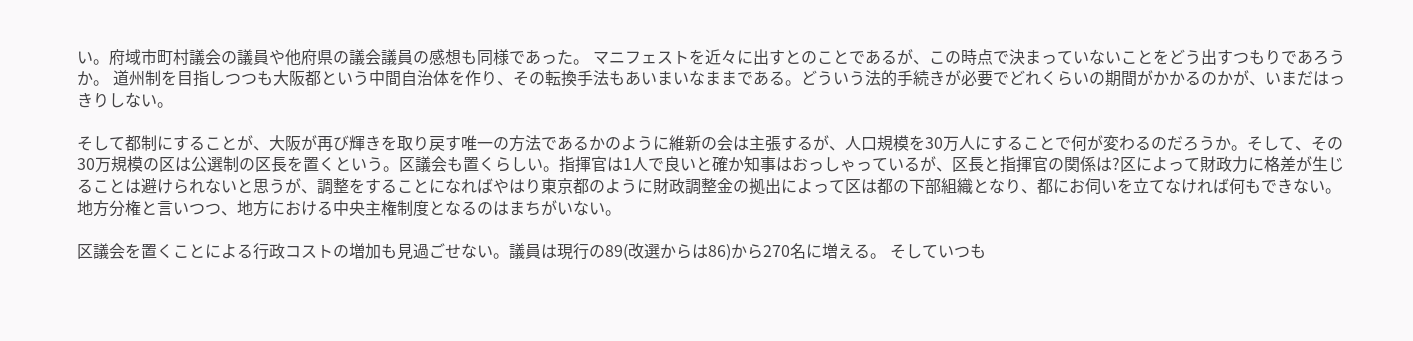い。府域市町村議会の議員や他府県の議会議員の感想も同様であった。 マニフェストを近々に出すとのことであるが、この時点で決まっていないことをどう出すつもりであろうか。 道州制を目指しつつも大阪都という中間自治体を作り、その転換手法もあいまいなままである。どういう法的手続きが必要でどれくらいの期間がかかるのかが、いまだはっきりしない。

そして都制にすることが、大阪が再び輝きを取り戻す唯一の方法であるかのように維新の会は主張するが、人口規模を30万人にすることで何が変わるのだろうか。そして、その30万規模の区は公選制の区長を置くという。区議会も置くらしい。指揮官は1人で良いと確か知事はおっしゃっているが、区長と指揮官の関係は?区によって財政力に格差が生じることは避けられないと思うが、調整をすることになればやはり東京都のように財政調整金の拠出によって区は都の下部組織となり、都にお伺いを立てなければ何もできない。地方分権と言いつつ、地方における中央主権制度となるのはまちがいない。

区議会を置くことによる行政コストの増加も見過ごせない。議員は現行の89(改選からは86)から270名に増える。 そしていつも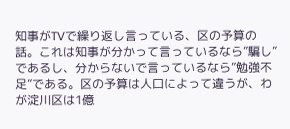知事がTVで繰り返し言っている、区の予算の話。これは知事が分かって言っているなら”騙し”であるし、分からないで言っているなら”勉強不足”である。区の予算は人口によって違うが、わが淀川区は1億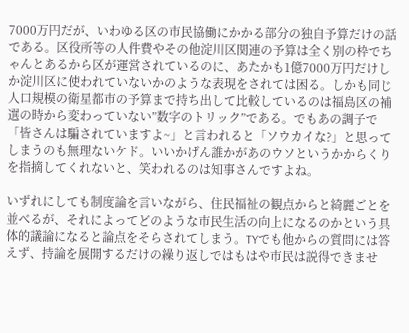7000万円だが、いわゆる区の市民協働にかかる部分の独自予算だけの話である。区役所等の人件費やその他淀川区関連の予算は全く別の枠でちゃんとあるから区が運営されているのに、あたかも1億7000万円だけしか淀川区に使われていないかのような表現をされては困る。しかも同じ人口規模の衛星都市の予算まで持ち出して比較しているのは福島区の補選の時から変わっていない”数字のトリック”である。でもあの調子で「皆さんは騙されていますよ~」と言われると「ソウカイな?」と思ってしまうのも無理ないケド。いいかげん誰かがあのウソというかからくりを指摘してくれないと、笑われるのは知事さんですよね。

いずれにしても制度論を言いながら、住民福祉の観点からと綺麗ごとを並べるが、それによってどのような市民生活の向上になるのかという具体的議論になると論点をそらされてしまう。TYでも他からの質問には答えず、持論を展開するだけの繰り返しではもはや市民は説得できませ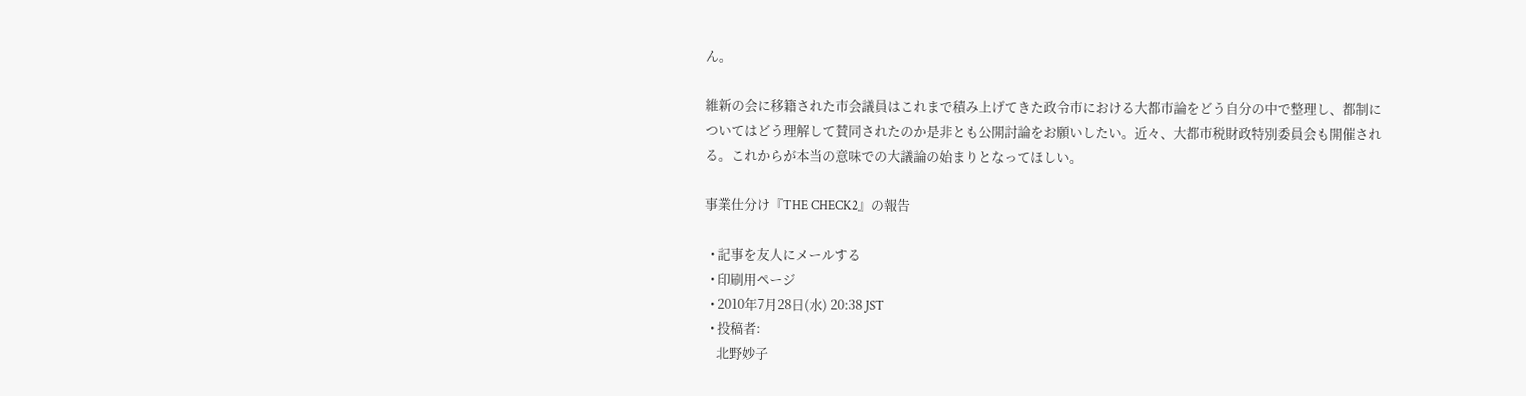ん。

維新の会に移籍された市会議員はこれまで積み上げてきた政令市における大都市論をどう自分の中で整理し、都制についてはどう理解して賛同されたのか是非とも公開討論をお願いしたい。近々、大都市税財政特別委員会も開催される。これからが本当の意味での大議論の始まりとなってほしい。

事業仕分け『THE CHECK2』の報告

  • 記事を友人にメールする
  • 印刷用ページ
  • 2010年7月28日(水) 20:38 JST
  • 投稿者:
    北野妙子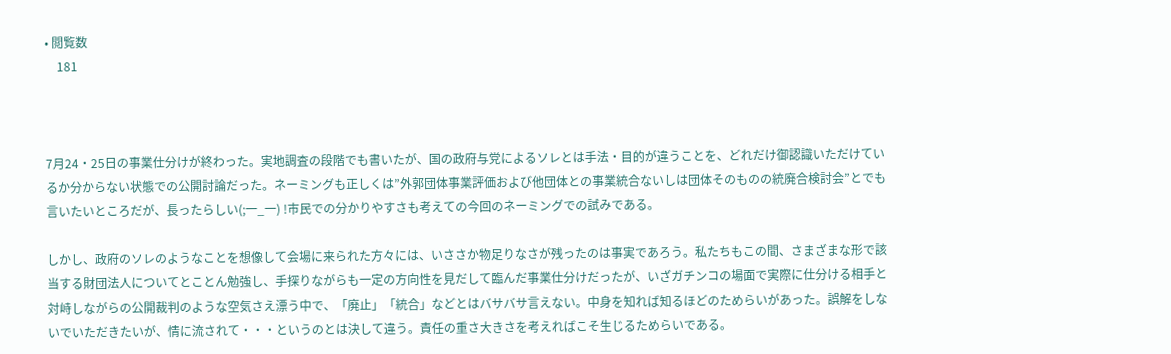• 閲覧数
    181



7月24・25日の事業仕分けが終わった。実地調査の段階でも書いたが、国の政府与党によるソレとは手法・目的が違うことを、どれだけ御認識いただけているか分からない状態での公開討論だった。ネーミングも正しくは”外郭団体事業評価および他団体との事業統合ないしは団体そのものの統廃合検討会”とでも言いたいところだが、長ったらしい(;一_一) !市民での分かりやすさも考えての今回のネーミングでの試みである。

しかし、政府のソレのようなことを想像して会場に来られた方々には、いささか物足りなさが残ったのは事実であろう。私たちもこの間、さまざまな形で該当する財団法人についてとことん勉強し、手探りながらも一定の方向性を見だして臨んだ事業仕分けだったが、いざガチンコの場面で実際に仕分ける相手と対峙しながらの公開裁判のような空気さえ漂う中で、「廃止」「統合」などとはバサバサ言えない。中身を知れば知るほどのためらいがあった。誤解をしないでいただきたいが、情に流されて・・・というのとは決して違う。責任の重さ大きさを考えればこそ生じるためらいである。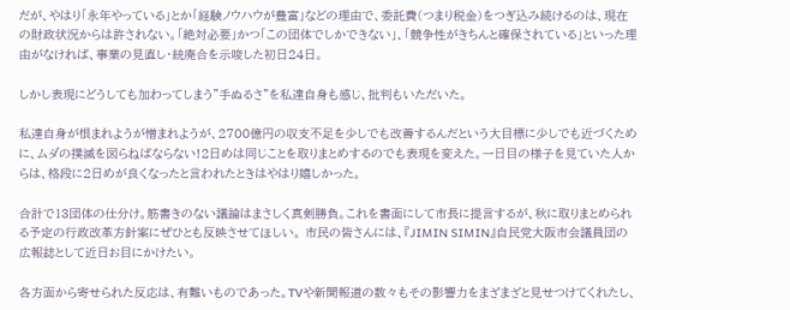だが、やはり「永年やっている」とか「経験ノウハウが豊富」などの理由で、委託費(つまり税金)をつぎ込み続けるのは、現在の財政状況からは許されない。「絶対必要」かつ「この団体でしかできない」、「競争性がきちんと確保されている」といった理由がなければ、事業の見直し・統廃合を示唆した初日24日。

しかし表現にどうしても加わってしまう”手ぬるさ”を私達自身も感じ、批判もいただいた。

私達自身が恨まれようが憎まれようが、2700億円の収支不足を少しでも改善するんだという大目標に少しでも近づくために、ムダの撲滅を図らねばならない!2日めは同じことを取りまとめするのでも表現を変えた。一日目の様子を見ていた人からは、格段に2日めが良くなったと言われたときはやはり嬉しかった。

合計で13団体の仕分け。筋書きのない議論はまさしく真剣勝負。これを書面にして市長に提言するが、秋に取りまとめられる予定の行政改革方針案にぜひとも反映させてほしい。 市民の皆さんには、『JIMIN SIMIN』自民党大阪市会議員団の広報誌として近日お目にかけたい。

各方面から寄せられた反応は、有難いものであった。TVや新聞報道の数々もその影響力をまざまざと見せつけてくれたし、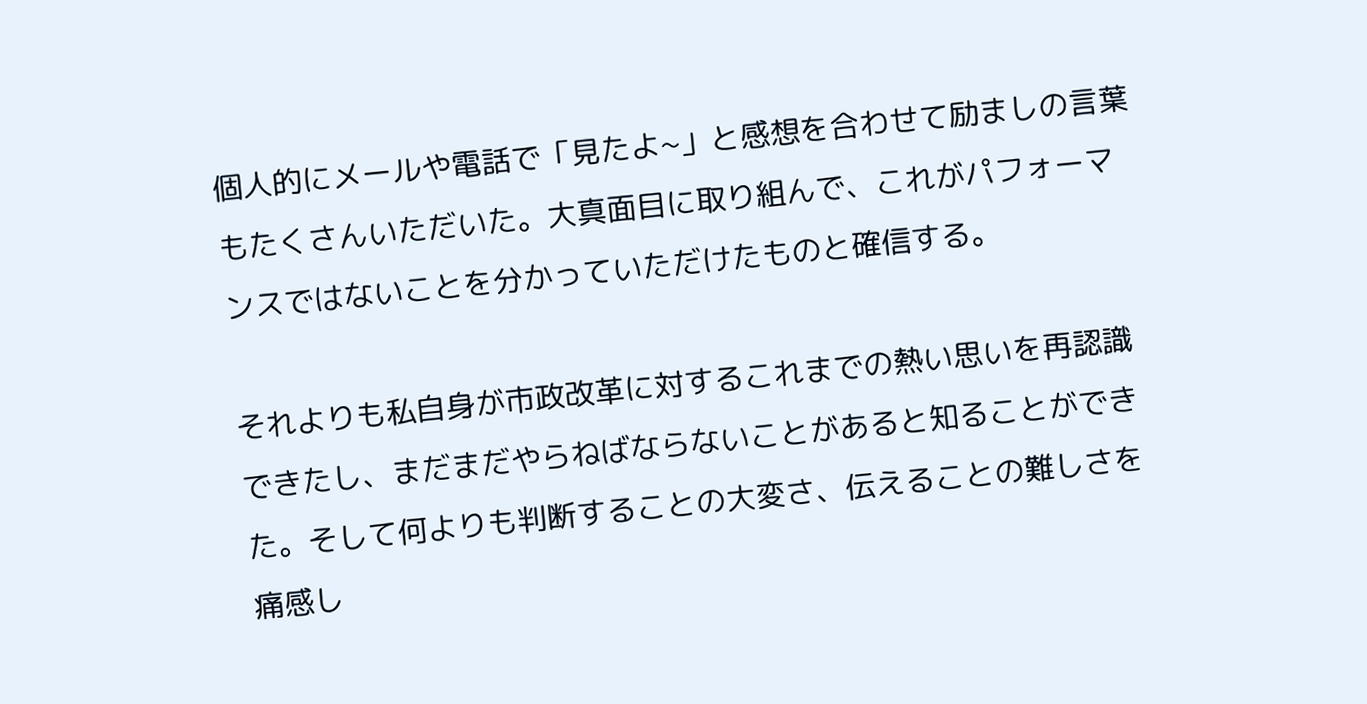個人的にメールや電話で「見たよ~」と感想を合わせて励ましの言葉もたくさんいただいた。大真面目に取り組んで、これがパフォーマンスではないことを分かっていただけたものと確信する。

それよりも私自身が市政改革に対するこれまでの熱い思いを再認識できたし、まだまだやらねばならないことがあると知ることができた。そして何よりも判断することの大変さ、伝えることの難しさを痛感し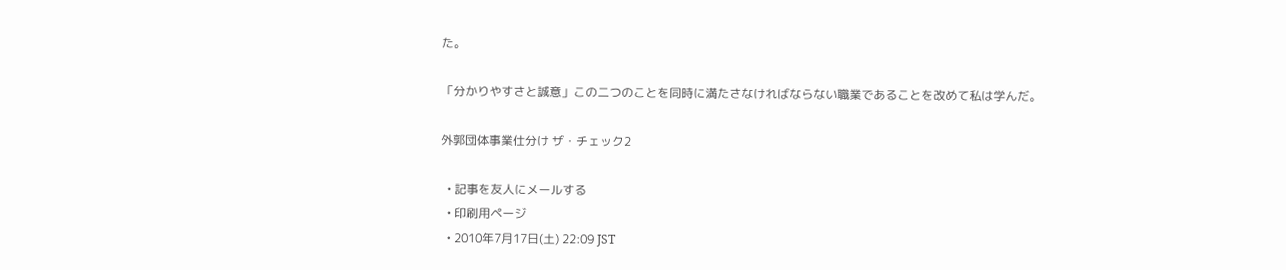た。

「分かりやすさと誠意」この二つのことを同時に満たさなければならない職業であることを改めて私は学んだ。

外郭団体事業仕分け ザ・チェック2

  • 記事を友人にメールする
  • 印刷用ページ
  • 2010年7月17日(土) 22:09 JST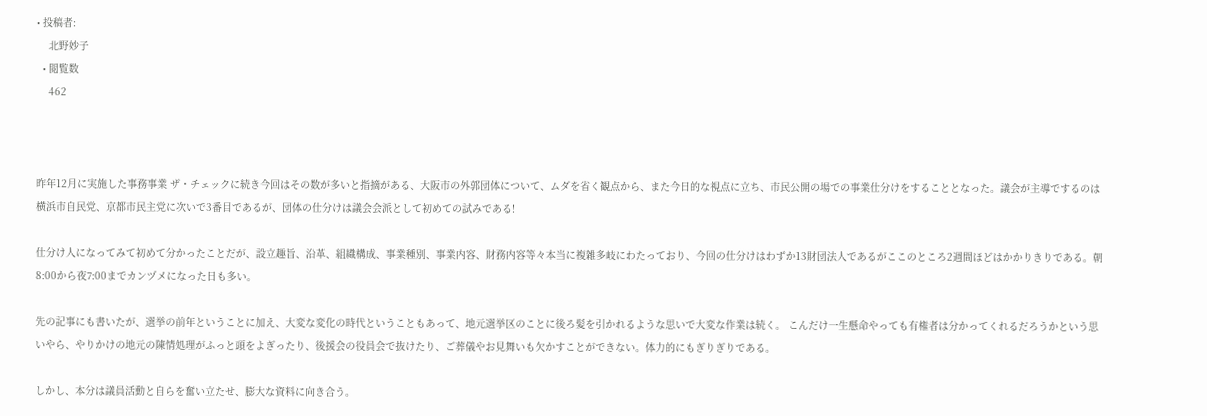• 投稿者:
    北野妙子
  • 閲覧数
    462



昨年12月に実施した事務事業 ザ・チェックに続き今回はその数が多いと指摘がある、大阪市の外郭団体について、ムダを省く観点から、また今日的な視点に立ち、市民公開の場での事業仕分けをすることとなった。議会が主導でするのは横浜市自民党、京都市民主党に次いで3番目であるが、団体の仕分けは議会会派として初めての試みである!

仕分け人になってみて初めて分かったことだが、設立趣旨、沿革、組織構成、事業種別、事業内容、財務内容等々本当に複雑多岐にわたっており、今回の仕分けはわずか13財団法人であるがここのところ2週間ほどはかかりきりである。朝8:00から夜7:00までカンヅメになった日も多い。

先の記事にも書いたが、選挙の前年ということに加え、大変な変化の時代ということもあって、地元選挙区のことに後ろ髪を引かれるような思いで大変な作業は続く。 こんだけ一生懸命やっても有権者は分かってくれるだろうかという思いやら、やりかけの地元の陳情処理がふっと頭をよぎったり、後援会の役員会で抜けたり、ご葬儀やお見舞いも欠かすことができない。体力的にもぎりぎりである。

しかし、本分は議員活動と自らを奮い立たせ、膨大な資料に向き合う。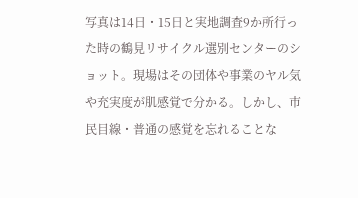写真は14日・15日と実地調査9か所行った時の鶴見リサイクル選別センターのショット。現場はその団体や事業のヤル気や充実度が肌感覚で分かる。しかし、市民目線・普通の感覚を忘れることな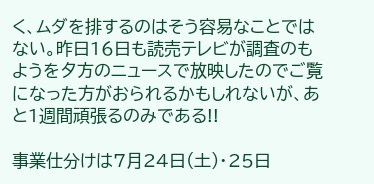く、ムダを排するのはそう容易なことではない。昨日16日も読売テレビが調査のもようを夕方のニュースで放映したのでご覧になった方がおられるかもしれないが、あと1週間頑張るのみである!!

事業仕分けは7月24日(土)・25日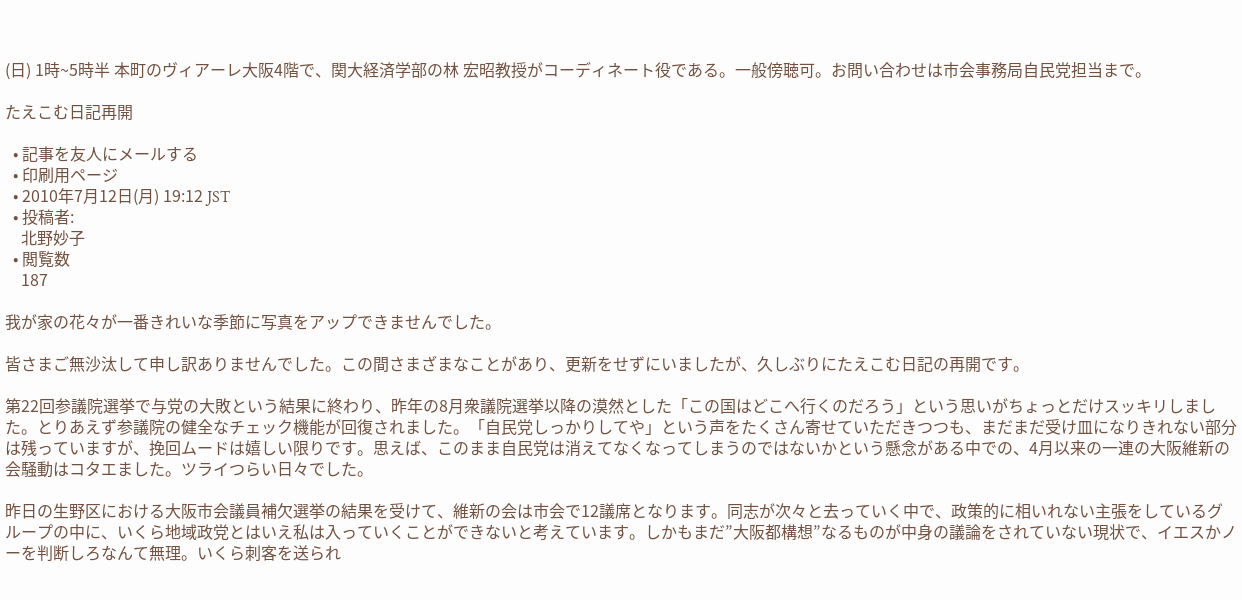(日) 1時~5時半 本町のヴィアーレ大阪4階で、関大経済学部の林 宏昭教授がコーディネート役である。一般傍聴可。お問い合わせは市会事務局自民党担当まで。

たえこむ日記再開

  • 記事を友人にメールする
  • 印刷用ページ
  • 2010年7月12日(月) 19:12 JST
  • 投稿者:
    北野妙子
  • 閲覧数
    187

我が家の花々が一番きれいな季節に写真をアップできませんでした。

皆さまご無沙汰して申し訳ありませんでした。この間さまざまなことがあり、更新をせずにいましたが、久しぶりにたえこむ日記の再開です。

第22回参議院選挙で与党の大敗という結果に終わり、昨年の8月衆議院選挙以降の漠然とした「この国はどこへ行くのだろう」という思いがちょっとだけスッキリしました。とりあえず参議院の健全なチェック機能が回復されました。「自民党しっかりしてや」という声をたくさん寄せていただきつつも、まだまだ受け皿になりきれない部分は残っていますが、挽回ムードは嬉しい限りです。思えば、このまま自民党は消えてなくなってしまうのではないかという懸念がある中での、4月以来の一連の大阪維新の会騒動はコタエました。ツライつらい日々でした。

昨日の生野区における大阪市会議員補欠選挙の結果を受けて、維新の会は市会で12議席となります。同志が次々と去っていく中で、政策的に相いれない主張をしているグループの中に、いくら地域政党とはいえ私は入っていくことができないと考えています。しかもまだ”大阪都構想”なるものが中身の議論をされていない現状で、イエスかノーを判断しろなんて無理。いくら刺客を送られ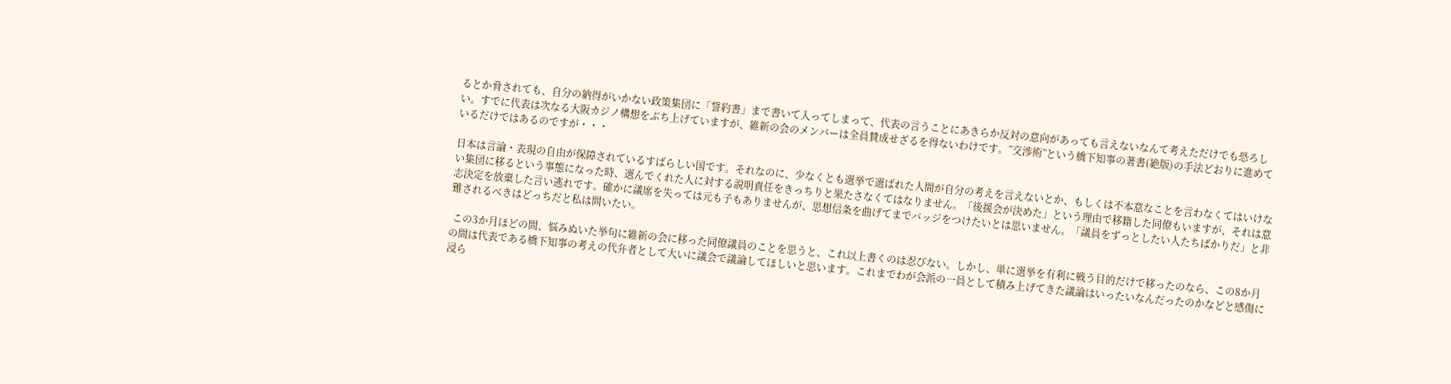るとか脅されても、自分の納得がいかない政策集団に「誓約書」まで書いて入ってしまって、代表の言うことにあきらか反対の意向があっても言えないなんて考えただけでも恐ろしい。すでに代表は次なる大阪カジノ構想をぶち上げていますが、維新の会のメンバーは全員賛成せざるを得ないわけです。”交渉術”という橋下知事の著書(絶版)の手法どおりに進めているだけではあるのですが・・・

日本は言論・表現の自由が保障されているすばらしい国です。それなのに、少なくとも選挙で選ばれた人間が自分の考えを言えないとか、もしくは不本意なことを言わなくてはいけない集団に移るという事態になった時、選んでくれた人に対する説明責任をきっちりと果たさなくてはなりません。「後援会が決めた」という理由で移籍した同僚もいますが、それは意志決定を放棄した言い逃れです。確かに議席を失っては元も子もありませんが、思想信条を曲げてまでバッジをつけたいとは思いません。「議員をずっとしたい人たちばかりだ」と非難されるべきはどっちだと私は問いたい。

 この3か月ほどの間、悩みぬいた挙句に維新の会に移った同僚議員のことを思うと、これ以上書くのは忍びない。しかし、単に選挙を有利に戦う目的だけで移ったのなら、この8か月の間は代表である橋下知事の考えの代弁者として大いに議会で議論してほしいと思います。これまでわが会派の一員として積み上げてきた議論はいったいなんだったのかなどと感傷に浸ら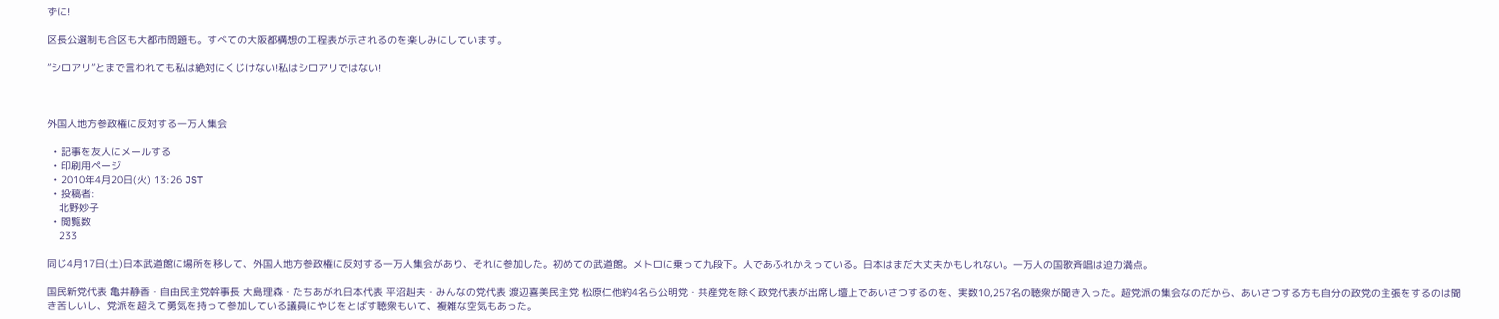ずに!

区長公選制も合区も大都市問題も。すべての大阪都構想の工程表が示されるのを楽しみにしています。

”シロアリ”とまで言われても私は絶対にくじけない!私はシロアリではない!



外国人地方参政権に反対する一万人集会

  • 記事を友人にメールする
  • 印刷用ページ
  • 2010年4月20日(火) 13:26 JST
  • 投稿者:
    北野妙子
  • 閲覧数
    233

同じ4月17日(土)日本武道館に場所を移して、外国人地方参政権に反対する一万人集会があり、それに参加した。初めての武道館。メトロに乗って九段下。人であふれかえっている。日本はまだ大丈夫かもしれない。一万人の国歌斉唱は迫力満点。

国民新党代表 亀井静香・自由民主党幹事長 大島理森・たちあがれ日本代表 平沼赳夫・みんなの党代表 渡辺喜美民主党 松原仁他約4名ら公明党・共産党を除く政党代表が出席し壇上であいさつするのを、実数10,257名の聴衆が聞き入った。超党派の集会なのだから、あいさつする方も自分の政党の主張をするのは聞き苦しいし、党派を超えて勇気を持って参加している議員にやじをとばす聴衆もいて、複雑な空気もあった。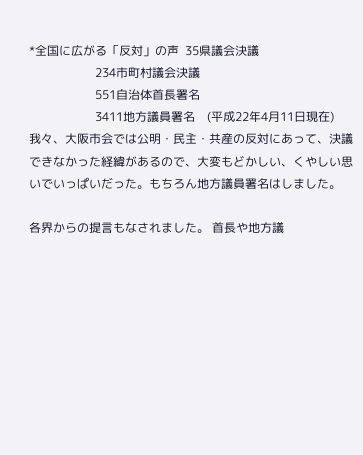*全国に広がる「反対」の声  35県議会決議
                      234市町村議会決議
                      551自治体首長署名
                      3411地方議員署名    (平成22年4月11日現在)
我々、大阪市会では公明・民主・共産の反対にあって、決議できなかった経緯があるので、大変もどかしい、くやしい思いでいっぱいだった。もちろん地方議員署名はしました。

各界からの提言もなされました。 首長や地方議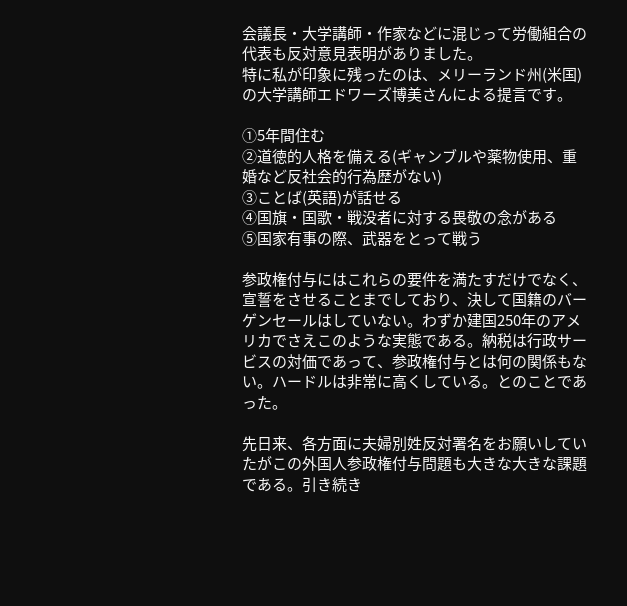会議長・大学講師・作家などに混じって労働組合の代表も反対意見表明がありました。
特に私が印象に残ったのは、メリーランド州(米国)の大学講師エドワーズ博美さんによる提言です。

①5年間住む
②道徳的人格を備える(ギャンブルや薬物使用、重婚など反社会的行為歴がない)
③ことば(英語)が話せる
④国旗・国歌・戦没者に対する畏敬の念がある
⑤国家有事の際、武器をとって戦う

参政権付与にはこれらの要件を満たすだけでなく、宣誓をさせることまでしており、決して国籍のバーゲンセールはしていない。わずか建国250年のアメリカでさえこのような実態である。納税は行政サービスの対価であって、参政権付与とは何の関係もない。ハードルは非常に高くしている。とのことであった。

先日来、各方面に夫婦別姓反対署名をお願いしていたがこの外国人参政権付与問題も大きな大きな課題である。引き続き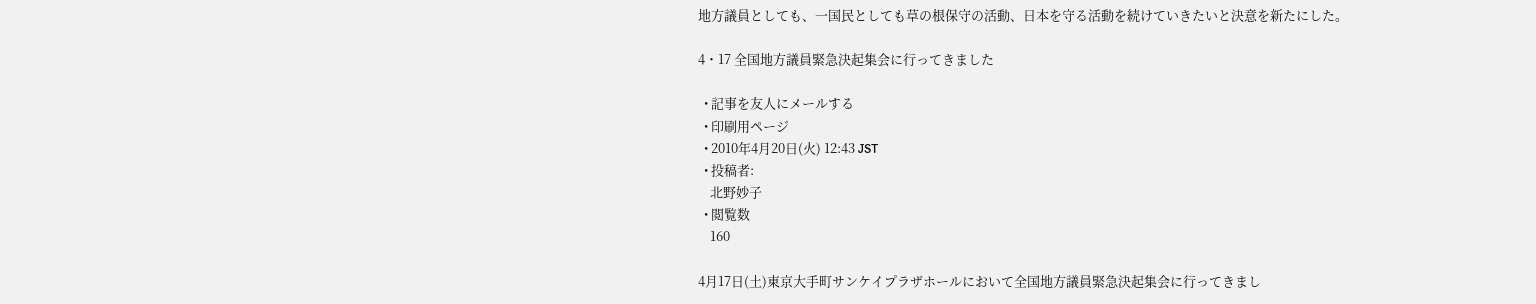地方議員としても、一国民としても草の根保守の活動、日本を守る活動を続けていきたいと決意を新たにした。

4・17 全国地方議員緊急決起集会に行ってきました

  • 記事を友人にメールする
  • 印刷用ページ
  • 2010年4月20日(火) 12:43 JST
  • 投稿者:
    北野妙子
  • 閲覧数
    160

4月17日(土)東京大手町サンケイプラザホールにおいて全国地方議員緊急決起集会に行ってきまし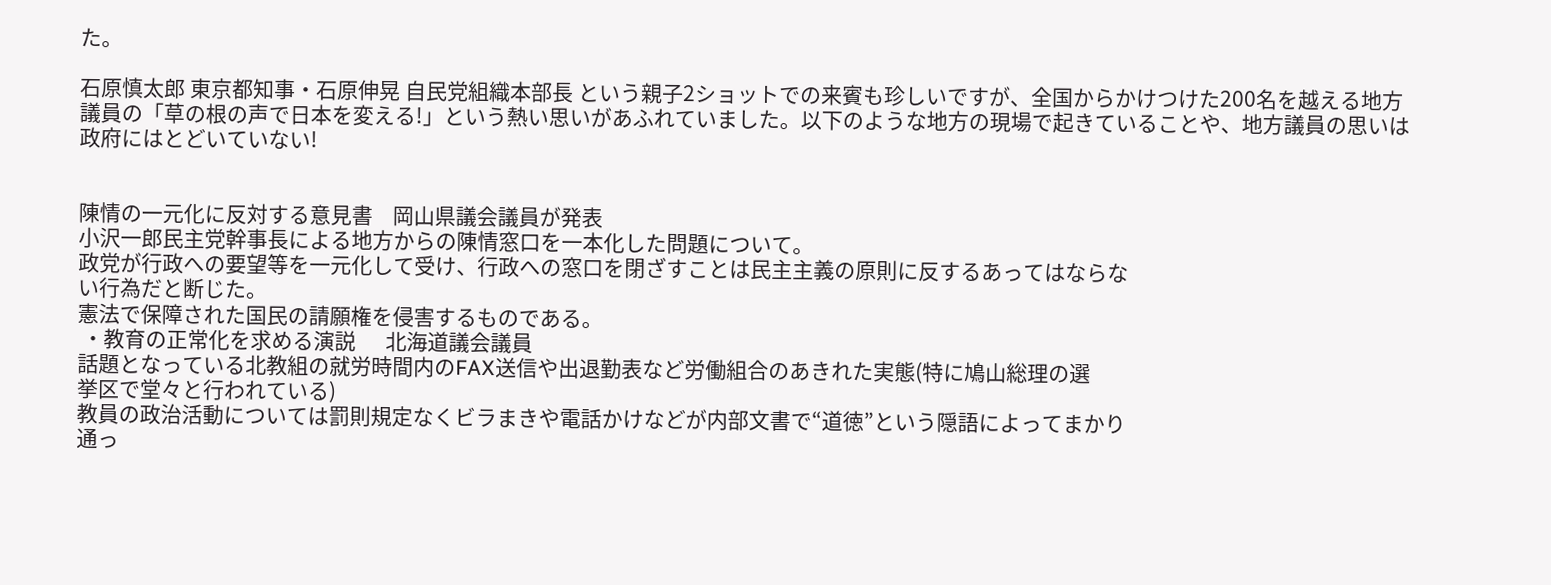た。

石原慎太郎 東京都知事・石原伸晃 自民党組織本部長 という親子2ショットでの来賓も珍しいですが、全国からかけつけた200名を越える地方議員の「草の根の声で日本を変える!」という熱い思いがあふれていました。以下のような地方の現場で起きていることや、地方議員の思いは政府にはとどいていない!


陳情の一元化に反対する意見書    岡山県議会議員が発表
小沢一郎民主党幹事長による地方からの陳情窓口を一本化した問題について。
政党が行政への要望等を一元化して受け、行政への窓口を閉ざすことは民主主義の原則に反するあってはならな
い行為だと断じた。
憲法で保障された国民の請願権を侵害するものである。
 ・教育の正常化を求める演説      北海道議会議員
話題となっている北教組の就労時間内のFAX送信や出退勤表など労働組合のあきれた実態(特に鳩山総理の選
挙区で堂々と行われている)
教員の政治活動については罰則規定なくビラまきや電話かけなどが内部文書で“道徳”という隠語によってまかり
通っ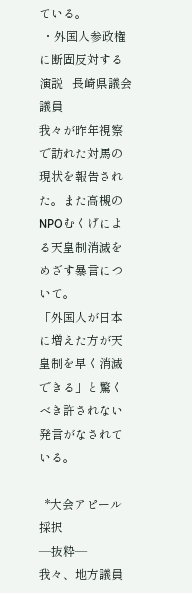ている。
 ・外国人参政権に断固反対する演説   長崎県議会議員
我々が昨年視察で訪れた対馬の現状を報告された。また高槻のNPOむくげによる天皇制消滅をめざす暴言につ
いて。
「外国人が日本に増えた方が天皇制を早く消滅できる」と驚くべき許されない発言がなされている。

  *大会アピール 採択
―抜粋―
我々、地方議員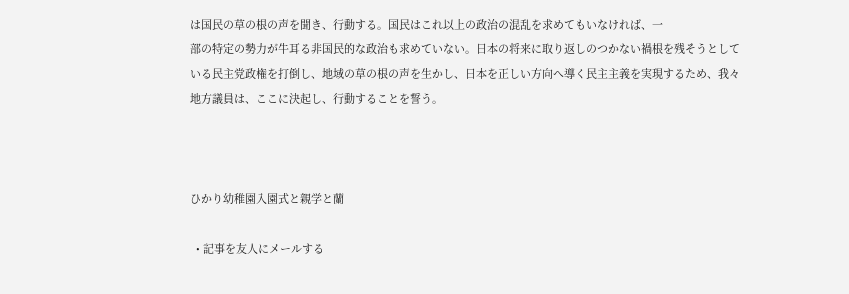は国民の草の根の声を聞き、行動する。国民はこれ以上の政治の混乱を求めてもいなければ、一
部の特定の勢力が牛耳る非国民的な政治も求めていない。日本の将来に取り返しのつかない禍根を残そうとして
いる民主党政権を打倒し、地域の草の根の声を生かし、日本を正しい方向へ導く民主主義を実現するため、我々
地方議員は、ここに決起し、行動することを誓う。



ひかり幼稚園入園式と親学と蘭

  • 記事を友人にメールする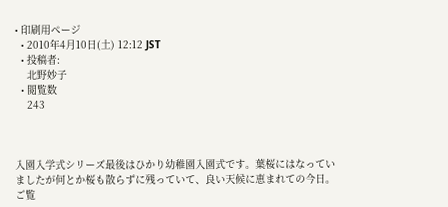• 印刷用ページ
  • 2010年4月10日(土) 12:12 JST
  • 投稿者:
    北野妙子
  • 閲覧数
    243



入園入学式シリーズ最後はひかり幼稚園入園式です。葉桜にはなっていましたが何とか桜も散らずに残っていて、良い天候に恵まれての今日。ご覧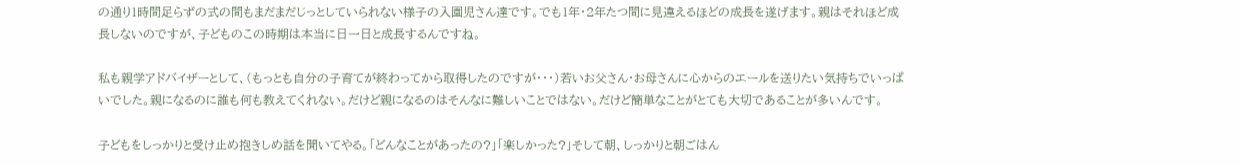の通り1時間足らずの式の間もまだまだじっとしていられない様子の入園児さん達です。でも1年・2年たつ間に見違えるほどの成長を遂げます。親はそれほど成長しないのですが、子どものこの時期は本当に日一日と成長するんですね。

私も親学アドバイザーとして、(もっとも自分の子育てが終わってから取得したのですが・・・)若いお父さん・お母さんに心からのエールを送りたい気持ちでいっぱいでした。親になるのに誰も何も教えてくれない。だけど親になるのはそんなに難しいことではない。だけど簡単なことがとても大切であることが多いんです。

子どもをしっかりと受け止め抱きしめ話を聞いてやる。「どんなことがあったの?」「楽しかった?」そして朝、しっかりと朝ごはん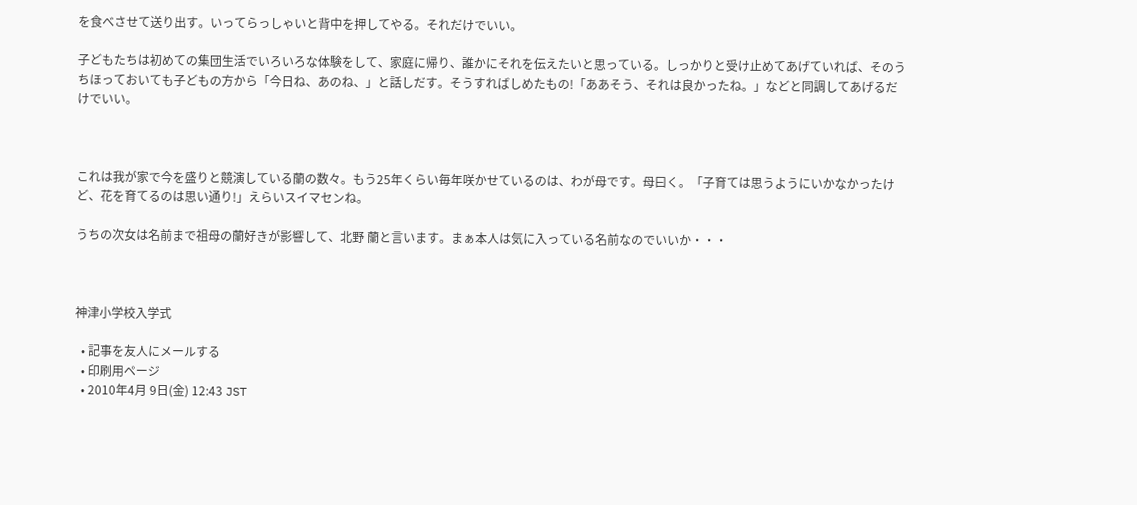を食べさせて送り出す。いってらっしゃいと背中を押してやる。それだけでいい。

子どもたちは初めての集団生活でいろいろな体験をして、家庭に帰り、誰かにそれを伝えたいと思っている。しっかりと受け止めてあげていれば、そのうちほっておいても子どもの方から「今日ね、あのね、」と話しだす。そうすればしめたもの!「ああそう、それは良かったね。」などと同調してあげるだけでいい。



これは我が家で今を盛りと競演している蘭の数々。もう25年くらい毎年咲かせているのは、わが母です。母曰く。「子育ては思うようにいかなかったけど、花を育てるのは思い通り!」えらいスイマセンね。

うちの次女は名前まで祖母の蘭好きが影響して、北野 蘭と言います。まぁ本人は気に入っている名前なのでいいか・・・



神津小学校入学式

  • 記事を友人にメールする
  • 印刷用ページ
  • 2010年4月 9日(金) 12:43 JST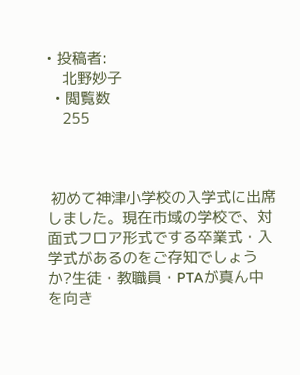• 投稿者:
    北野妙子
  • 閲覧数
    255



 初めて神津小学校の入学式に出席しました。現在市域の学校で、対面式フロア形式でする卒業式・入学式があるのをご存知でしょうか?生徒・教職員・PTAが真ん中を向き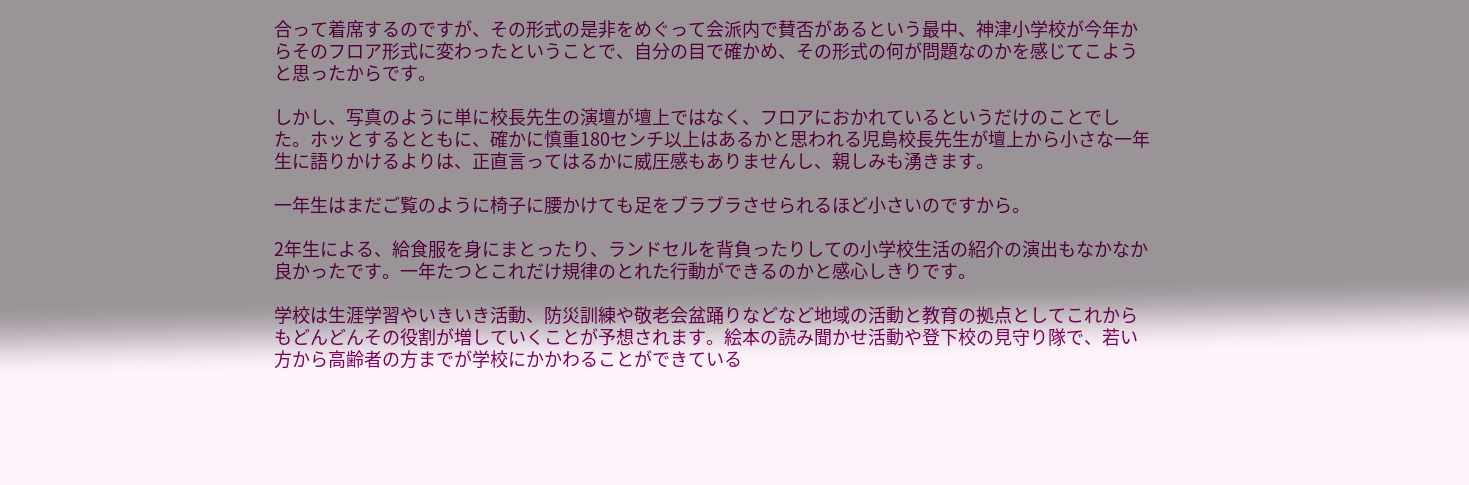合って着席するのですが、その形式の是非をめぐって会派内で賛否があるという最中、神津小学校が今年からそのフロア形式に変わったということで、自分の目で確かめ、その形式の何が問題なのかを感じてこようと思ったからです。

しかし、写真のように単に校長先生の演壇が壇上ではなく、フロアにおかれているというだけのことでした。ホッとするとともに、確かに慎重180センチ以上はあるかと思われる児島校長先生が壇上から小さな一年生に語りかけるよりは、正直言ってはるかに威圧感もありませんし、親しみも湧きます。

一年生はまだご覧のように椅子に腰かけても足をブラブラさせられるほど小さいのですから。

2年生による、給食服を身にまとったり、ランドセルを背負ったりしての小学校生活の紹介の演出もなかなか良かったです。一年たつとこれだけ規律のとれた行動ができるのかと感心しきりです。

学校は生涯学習やいきいき活動、防災訓練や敬老会盆踊りなどなど地域の活動と教育の拠点としてこれからもどんどんその役割が増していくことが予想されます。絵本の読み聞かせ活動や登下校の見守り隊で、若い方から高齢者の方までが学校にかかわることができている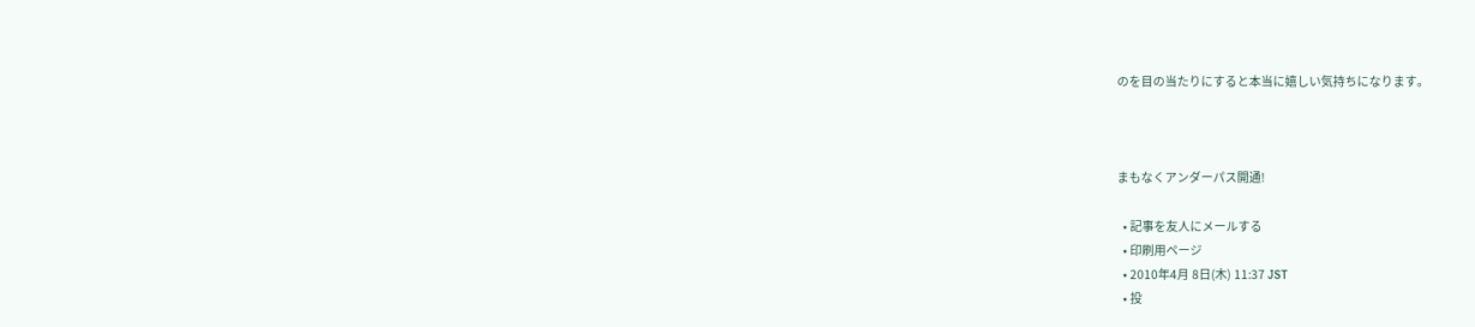のを目の当たりにすると本当に嬉しい気持ちになります。



まもなくアンダーパス開通!

  • 記事を友人にメールする
  • 印刷用ページ
  • 2010年4月 8日(木) 11:37 JST
  • 投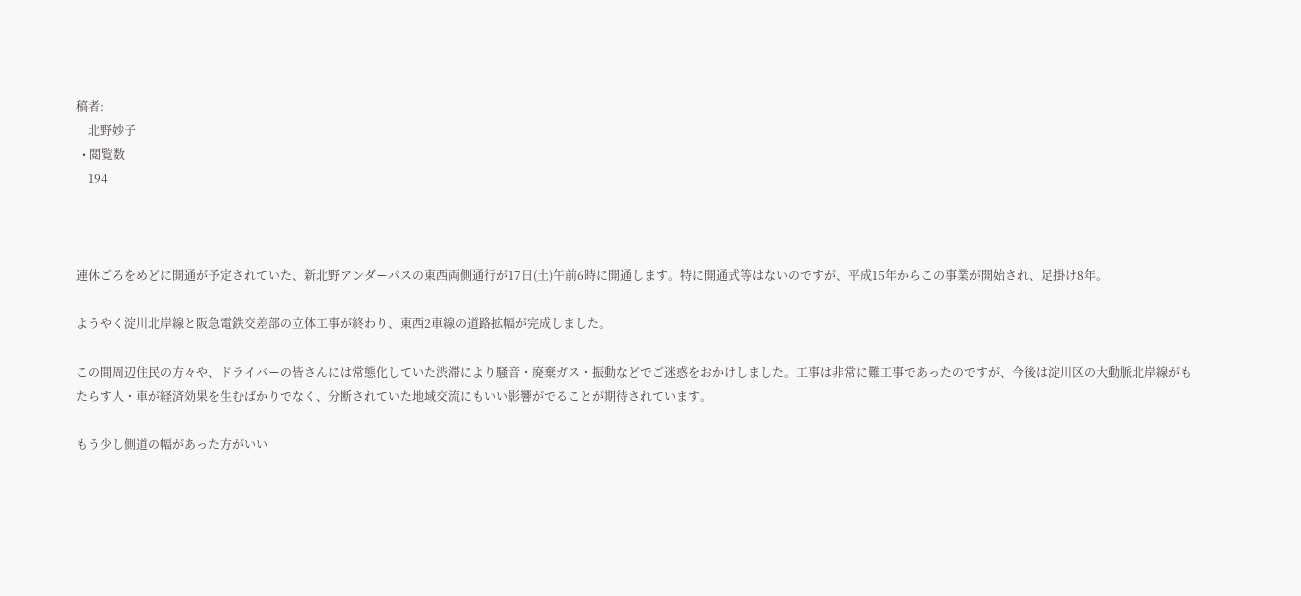稿者:
    北野妙子
  • 閲覧数
    194



連休ごろをめどに開通が予定されていた、新北野アンダーパスの東西両側通行が17日(土)午前6時に開通します。特に開通式等はないのですが、平成15年からこの事業が開始され、足掛け8年。

ようやく淀川北岸線と阪急電鉄交差部の立体工事が終わり、東西2車線の道路拡幅が完成しました。

この間周辺住民の方々や、ドライバーの皆さんには常態化していた渋滞により騒音・廃棄ガス・振動などでご迷惑をおかけしました。工事は非常に難工事であったのですが、今後は淀川区の大動脈北岸線がもたらす人・車が経済効果を生むばかりでなく、分断されていた地域交流にもいい影響がでることが期待されています。

もう少し側道の幅があった方がいい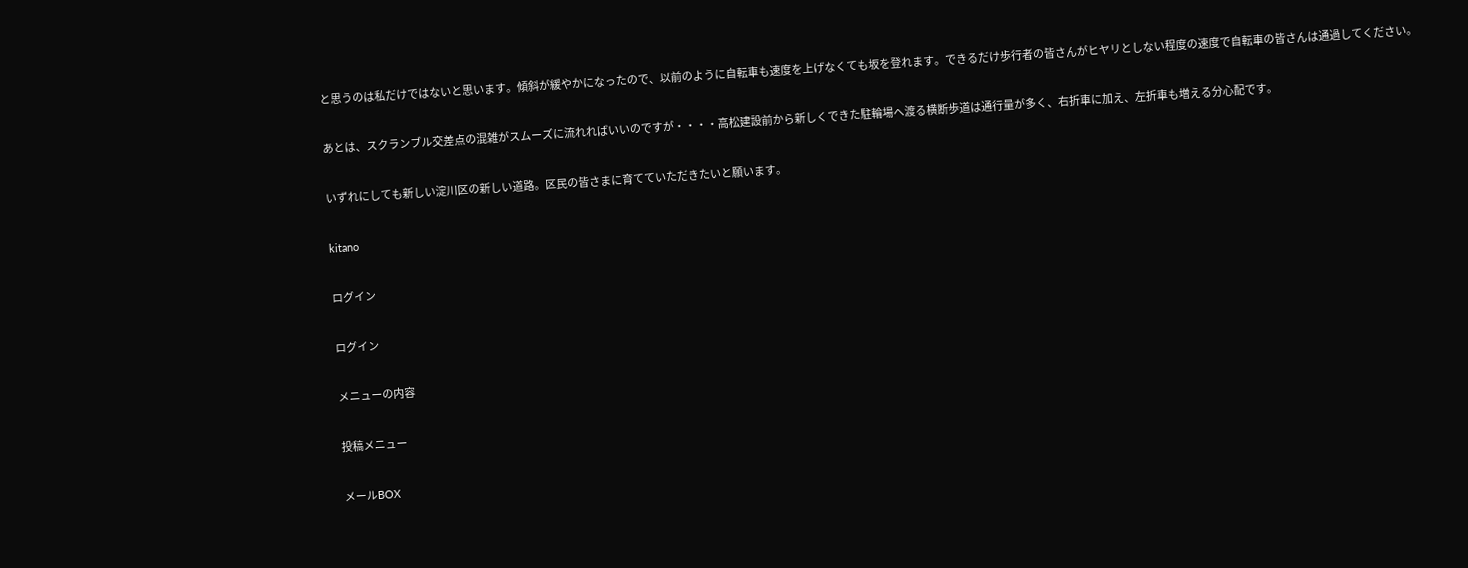と思うのは私だけではないと思います。傾斜が緩やかになったので、以前のように自転車も速度を上げなくても坂を登れます。できるだけ歩行者の皆さんがヒヤリとしない程度の速度で自転車の皆さんは通過してください。

あとは、スクランブル交差点の混雑がスムーズに流れればいいのですが・・・・高松建設前から新しくできた駐輪場へ渡る横断歩道は通行量が多く、右折車に加え、左折車も増える分心配です。

いずれにしても新しい淀川区の新しい道路。区民の皆さまに育てていただきたいと願います。

kitano

ログイン

ログイン

メニューの内容

投稿メニュー

メールBOX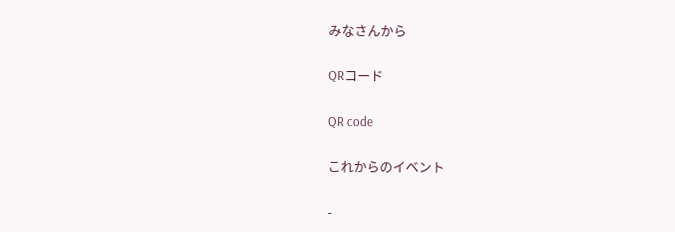みなさんから

QRコード

QR code

これからのイベント

-